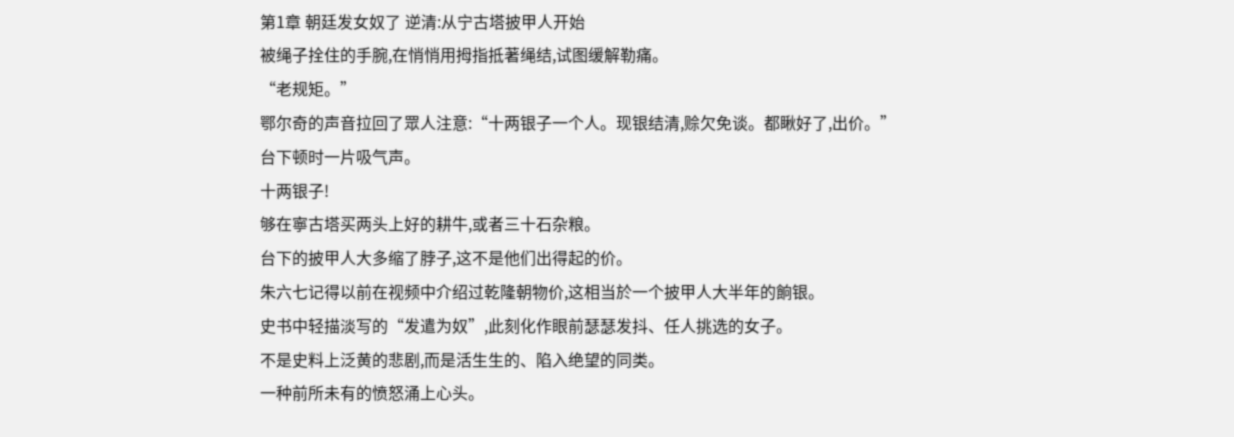第1章 朝廷发女奴了 逆清:从宁古塔披甲人开始
被绳子拴住的手腕,在悄悄用拇指抵著绳结,试图缓解勒痛。
“老规矩。”
鄂尔奇的声音拉回了眾人注意:“十两银子一个人。现银结清,赊欠免谈。都瞅好了,出价。”
台下顿时一片吸气声。
十两银子!
够在寧古塔买两头上好的耕牛,或者三十石杂粮。
台下的披甲人大多缩了脖子,这不是他们出得起的价。
朱六七记得以前在视频中介绍过乾隆朝物价,这相当於一个披甲人大半年的餉银。
史书中轻描淡写的“发遣为奴”,此刻化作眼前瑟瑟发抖、任人挑选的女子。
不是史料上泛黄的悲剧,而是活生生的、陷入绝望的同类。
一种前所未有的愤怒涌上心头。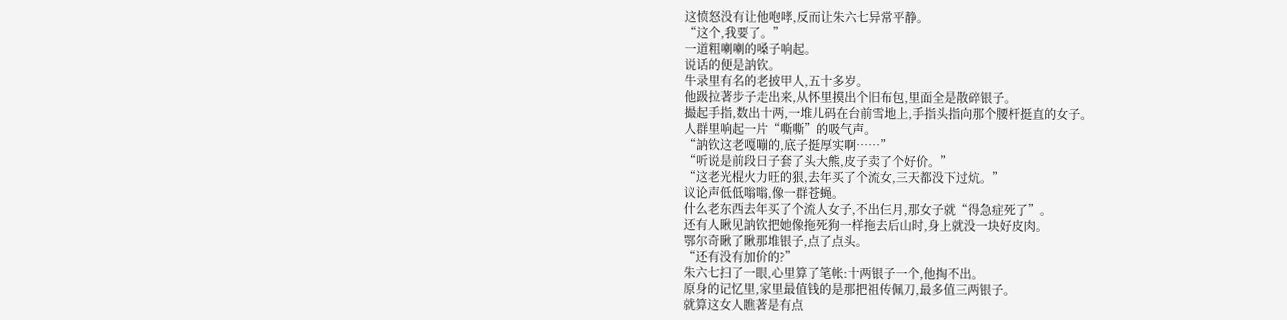这愤怒没有让他咆哮,反而让朱六七异常平静。
“这个,我要了。”
一道粗喇喇的嗓子响起。
说话的便是訥钦。
牛录里有名的老披甲人,五十多岁。
他趿拉著步子走出来,从怀里摸出个旧布包,里面全是散碎银子。
撮起手指,数出十两,一堆儿码在台前雪地上,手指头指向那个腰杆挺直的女子。
人群里响起一片“嘶嘶”的吸气声。
“訥钦这老嘎嘣的,底子挺厚实啊……”
“听说是前段日子套了头大熊,皮子卖了个好价。”
“这老光棍火力旺的狠,去年买了个流女,三天都没下过炕。”
议论声低低嗡嗡,像一群苍蝇。
什么老东西去年买了个流人女子,不出仨月,那女子就“得急症死了”。
还有人瞅见訥钦把她像拖死狗一样拖去后山时,身上就没一块好皮肉。
鄂尔奇瞅了瞅那堆银子,点了点头。
“还有没有加价的?”
朱六七扫了一眼,心里算了笔帐:十两银子一个,他掏不出。
原身的记忆里,家里最值钱的是那把祖传佩刀,最多值三两银子。
就算这女人瞧著是有点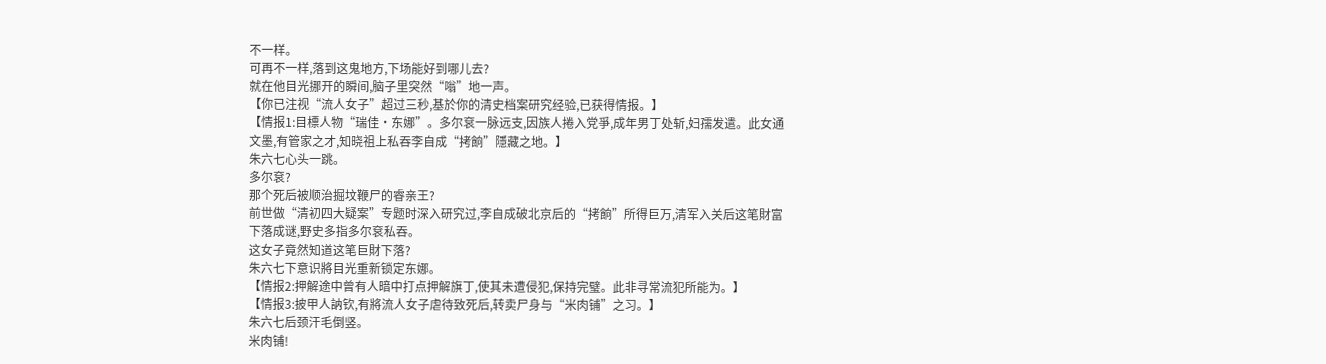不一样。
可再不一样,落到这鬼地方,下场能好到哪儿去?
就在他目光挪开的瞬间,脑子里突然“嗡”地一声。
【你已注视“流人女子”超过三秒,基於你的清史档案研究经验,已获得情报。】
【情报1:目標人物“瑞佳·东娜”。多尔袞一脉远支,因族人捲入党爭,成年男丁处斩,妇孺发遣。此女通文墨,有管家之才,知晓祖上私吞李自成“拷餉”隱藏之地。】
朱六七心头一跳。
多尔袞?
那个死后被顺治掘坟鞭尸的睿亲王?
前世做“清初四大疑案”专题时深入研究过,李自成破北京后的“拷餉”所得巨万,清军入关后这笔財富下落成谜,野史多指多尔袞私吞。
这女子竟然知道这笔巨財下落?
朱六七下意识將目光重新锁定东娜。
【情报2:押解途中曾有人暗中打点押解旗丁,使其未遭侵犯,保持完璧。此非寻常流犯所能为。】
【情报3:披甲人訥钦,有將流人女子虐待致死后,转卖尸身与“米肉铺”之习。】
朱六七后颈汗毛倒竖。
米肉铺!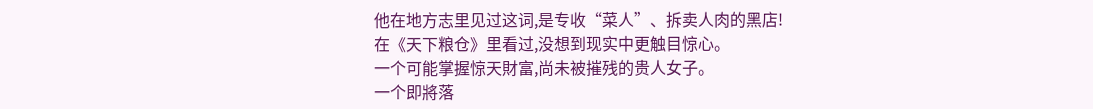他在地方志里见过这词,是专收“菜人”、拆卖人肉的黑店!
在《天下粮仓》里看过,没想到现实中更触目惊心。
一个可能掌握惊天財富,尚未被摧残的贵人女子。
一个即將落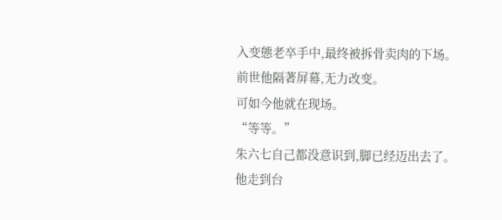入变態老卒手中,最终被拆骨卖肉的下场。
前世他隔著屏幕,无力改变。
可如今他就在现场。
“等等。”
朱六七自己都没意识到,脚已经迈出去了。
他走到台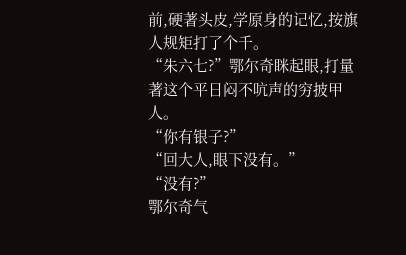前,硬著头皮,学原身的记忆,按旗人规矩打了个千。
“朱六七?”鄂尔奇眯起眼,打量著这个平日闷不吭声的穷披甲人。
“你有银子?”
“回大人,眼下没有。”
“没有?”
鄂尔奇气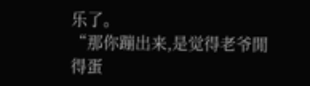乐了。
“那你蹦出来,是觉得老爷閒得蛋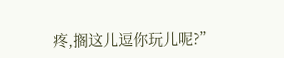疼,搁这儿逗你玩儿呢?”